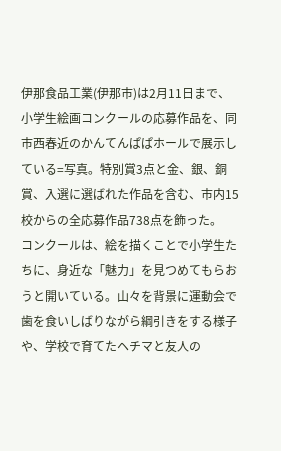伊那食品工業(伊那市)は2月11日まで、小学生絵画コンクールの応募作品を、同市西春近のかんてんぱぱホールで展示している=写真。特別賞3点と金、銀、銅賞、入選に選ばれた作品を含む、市内15校からの全応募作品738点を飾った。
コンクールは、絵を描くことで小学生たちに、身近な「魅力」を見つめてもらおうと開いている。山々を背景に運動会で歯を食いしばりながら綱引きをする様子や、学校で育てたヘチマと友人の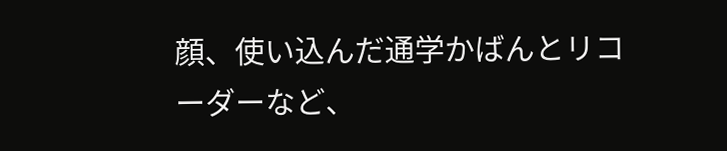顔、使い込んだ通学かばんとリコーダーなど、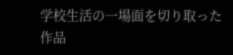学校生活の一場面を切り取った作品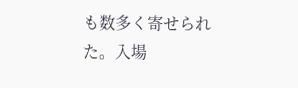も数多く寄せられた。入場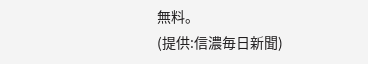無料。
(提供:信濃毎日新聞)